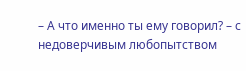– А что именно ты ему говорил? – с недоверчивым любопытством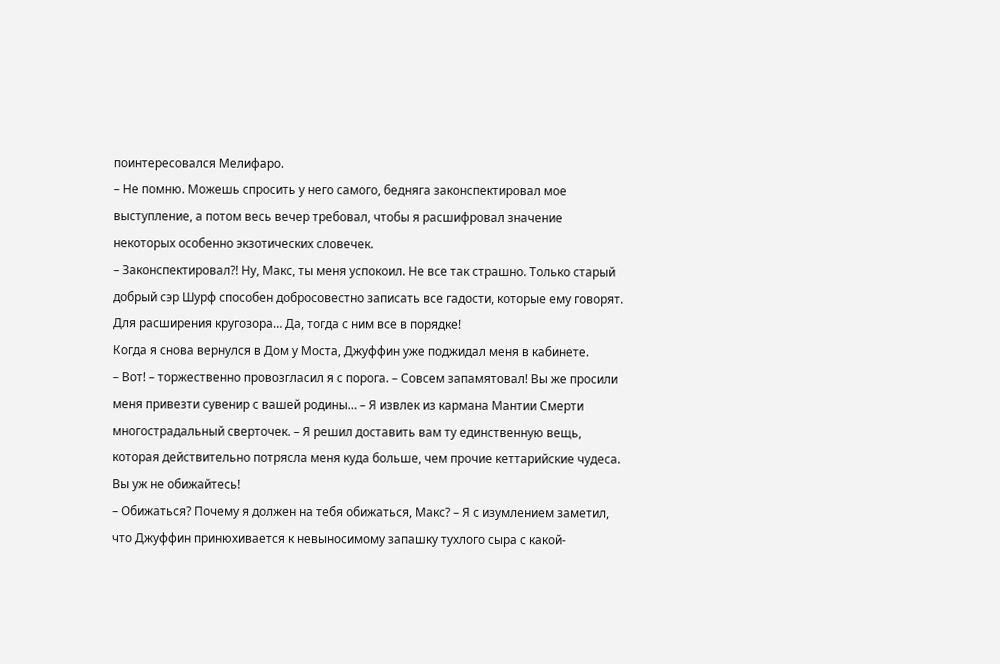поинтересовался Мелифаро.
– Не помню. Можешь спросить у него самого, бедняга законспектировал мое выступление, а потом весь вечер требовал, чтобы я расшифровал значение некоторых особенно экзотических словечек.
– Законспектировал?! Ну, Макс, ты меня успокоил. Не все так страшно. Только старый добрый сэр Шурф способен добросовестно записать все гадости, которые ему говорят. Для расширения кругозора… Да, тогда с ним все в порядке!
Когда я снова вернулся в Дом у Моста, Джуффин уже поджидал меня в кабинете.
– Вот! – торжественно провозгласил я с порога. – Совсем запамятовал! Вы же просили меня привезти сувенир с вашей родины… – Я извлек из кармана Мантии Смерти многострадальный сверточек. – Я решил доставить вам ту единственную вещь, которая действительно потрясла меня куда больше, чем прочие кеттарийские чудеса. Вы уж не обижайтесь!
– Обижаться? Почему я должен на тебя обижаться, Макс? – Я с изумлением заметил, что Джуффин принюхивается к невыносимому запашку тухлого сыра с какой-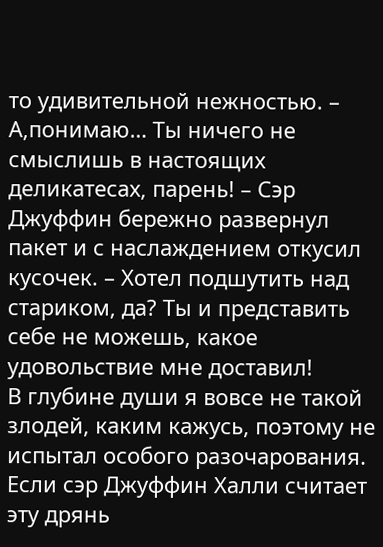то удивительной нежностью. – А,понимаю… Ты ничего не смыслишь в настоящих деликатесах, парень! – Сэр Джуффин бережно развернул пакет и с наслаждением откусил кусочек. – Хотел подшутить над стариком, да? Ты и представить себе не можешь, какое удовольствие мне доставил!
В глубине души я вовсе не такой злодей, каким кажусь, поэтому не испытал особого разочарования. Если сэр Джуффин Халли считает эту дрянь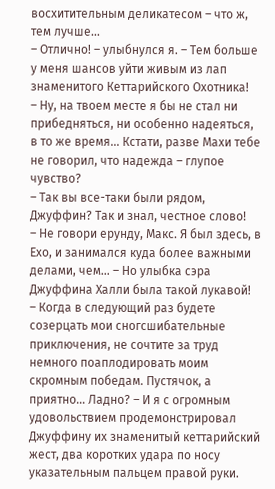восхитительным деликатесом – что ж, тем лучше…
– Отлично! – улыбнулся я. – Тем больше у меня шансов уйти живым из лап знаменитого Кеттарийского Охотника!
– Ну, на твоем месте я бы не стал ни прибедняться, ни особенно надеяться, в то же время… Кстати, разве Махи тебе не говорил, что надежда – глупое чувство?
– Так вы все-таки были рядом, Джуффин? Так и знал, честное слово!
– Не говори ерунду, Макс. Я был здесь, в Ехо, и занимался куда более важными делами, чем… – Но улыбка сэра Джуффина Халли была такой лукавой!
– Когда в следующий раз будете созерцать мои сногсшибательные приключения, не сочтите за труд немного поаплодировать моим скромным победам. Пустячок, а приятно… Ладно? – И я с огромным удовольствием продемонстрировал Джуффину их знаменитый кеттарийский жест, два коротких удара по носу указательным пальцем правой руки.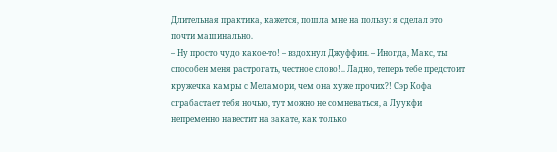Длительная практика, кажется, пошла мне на пользу: я сделал это почти машинально.
– Ну просто чудо какое-то! – вздохнул Джуффин. – Иногда, Макс, ты способен меня растрогать, честное слово!.. Ладно, теперь тебе предстоит кружечка камры с Меламори, чем она хуже прочих?! Сэр Кофа сграбастает тебя ночью, тут можно не сомневаться, а Луукфи непременно навестит на закате, как только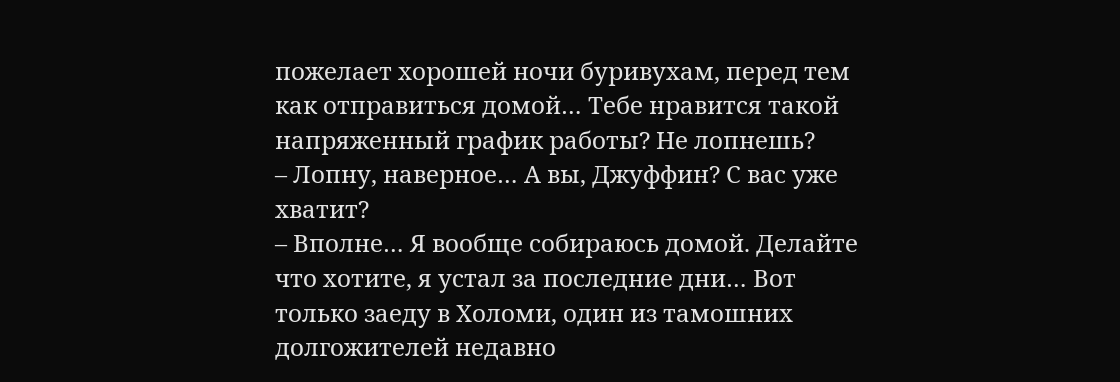пожелает хорошей ночи буривухам, перед тем как отправиться домой… Тебе нравится такой напряженный график работы? Не лопнешь?
– Лопну, наверное… А вы, Джуффин? С вас уже хватит?
– Вполне… Я вообще собираюсь домой. Делайте что хотите, я устал за последние дни… Вот только заеду в Холоми, один из тамошних долгожителей недавно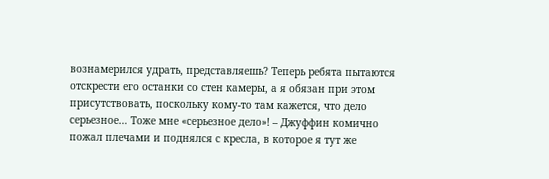вознамерился удрать, представляешь? Теперь ребята пытаются отскрести его останки со стен камеры, а я обязан при этом присутствовать, поскольку кому-то там кажется, что дело серьезное… Тоже мне «серьезное дело»! – Джуффин комично пожал плечами и поднялся с кресла, в которое я тут же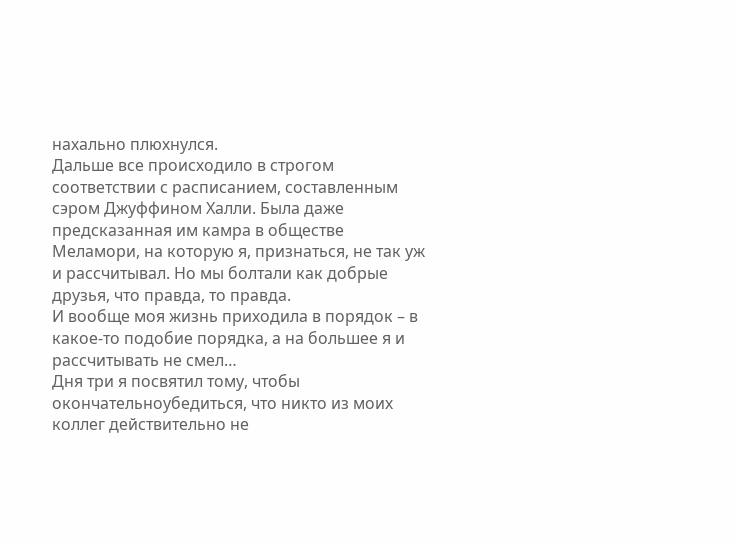нахально плюхнулся.
Дальше все происходило в строгом соответствии с расписанием, составленным сэром Джуффином Халли. Была даже предсказанная им камра в обществе Меламори, на которую я, признаться, не так уж и рассчитывал. Но мы болтали как добрые друзья, что правда, то правда.
И вообще моя жизнь приходила в порядок – в какое-то подобие порядка, а на большее я и рассчитывать не смел…
Дня три я посвятил тому, чтобы окончательноубедиться, что никто из моих коллег действительно не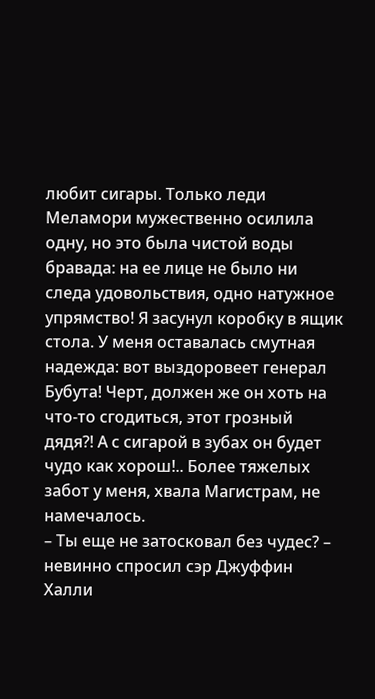любит сигары. Только леди Меламори мужественно осилила одну, но это была чистой воды бравада: на ее лице не было ни следа удовольствия, одно натужное упрямство! Я засунул коробку в ящик стола. У меня оставалась смутная надежда: вот выздоровеет генерал Бубута! Черт, должен же он хоть на что-то сгодиться, этот грозный дядя?! А с сигарой в зубах он будет чудо как хорош!.. Более тяжелых забот у меня, хвала Магистрам, не намечалось.
– Ты еще не затосковал без чудес? – невинно спросил сэр Джуффин Халли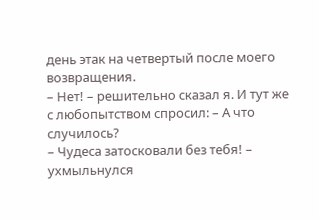день этак на четвертый после моего возвращения.
– Нет! – решительно сказал я. И тут же с любопытством спросил: – А что случилось?
– Чудеса затосковали без тебя! – ухмыльнулся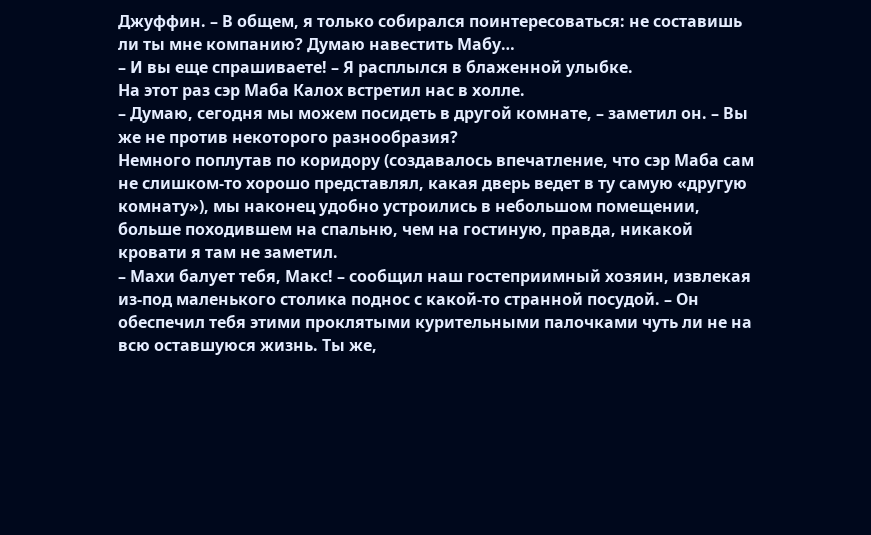Джуффин. – В общем, я только собирался поинтересоваться: не составишь ли ты мне компанию? Думаю навестить Мабу…
– И вы еще спрашиваете! – Я расплылся в блаженной улыбке.
На этот раз сэр Маба Калох встретил нас в холле.
– Думаю, сегодня мы можем посидеть в другой комнате, – заметил он. – Вы же не против некоторого разнообразия?
Немного поплутав по коридору (создавалось впечатление, что сэр Маба сам не слишком-то хорошо представлял, какая дверь ведет в ту самую «другую комнату»), мы наконец удобно устроились в небольшом помещении, больше походившем на спальню, чем на гостиную, правда, никакой кровати я там не заметил.
– Махи балует тебя, Макс! – сообщил наш гостеприимный хозяин, извлекая из-под маленького столика поднос с какой-то странной посудой. – Он обеспечил тебя этими проклятыми курительными палочками чуть ли не на всю оставшуюся жизнь. Ты же,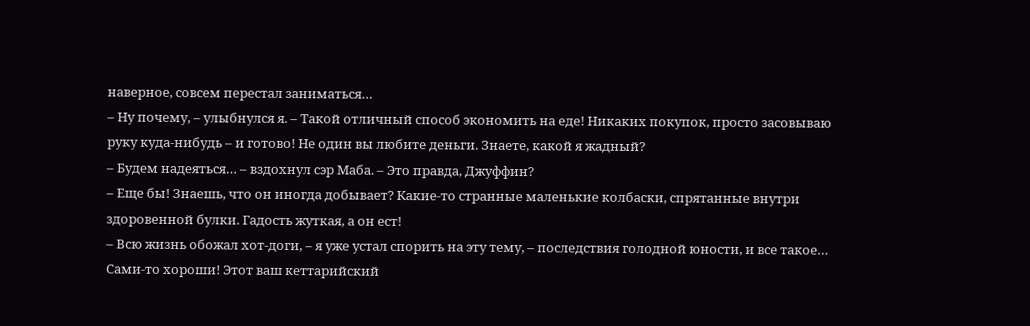наверное, совсем перестал заниматься…
– Ну почему, – улыбнулся я. – Такой отличный способ экономить на еде! Никаких покупок, просто засовываю руку куда-нибудь – и готово! Не один вы любите деньги. Знаете, какой я жадный?
– Будем надеяться… – вздохнул сэр Маба. – Это правда, Джуффин?
– Еще бы! Знаешь, что он иногда добывает? Какие-то странные маленькие колбаски, спрятанные внутри здоровенной булки. Гадость жуткая, а он ест!
– Всю жизнь обожал хот-доги, – я уже устал спорить на эту тему, – последствия голодной юности, и все такое… Сами-то хороши! Этот ваш кеттарийский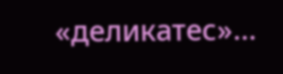«деликатес»…